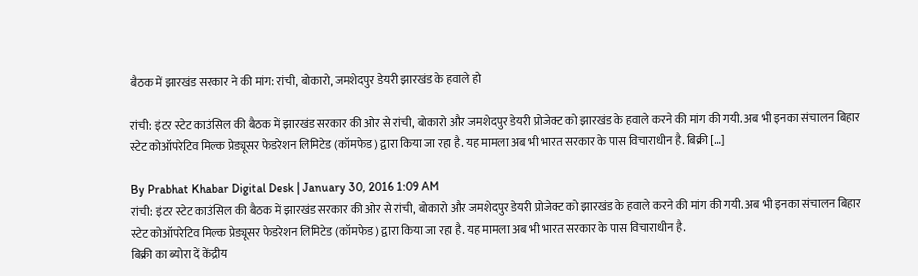बैठक में झारखंड सरकार ने की मांग: रांची, बोकारो, जमशेदपुर डेयरी झारखंड के हवाले हो

रांची: इंटर स्टेट काउंसिल की बैठक में झारखंड सरकार की ओर से रांची, बोकारो और जमशेदपुर डेयरी प्रोजेक्ट को झारखंड के हवाले करने की मांग की गयी. अब भी इनका संचालन बिहार स्टेट कोऑपरेटिव मिल्क प्रेड्यूसर फेडरेशन लिमिटेड (कॉमफेड) द्वारा किया जा रहा है. यह मामला अब भी भारत सरकार के पास विचाराधीन है. बिक्री […]

By Prabhat Khabar Digital Desk | January 30, 2016 1:09 AM
रांची: इंटर स्टेट काउंसिल की बैठक में झारखंड सरकार की ओर से रांची, बोकारो और जमशेदपुर डेयरी प्रोजेक्ट को झारखंड के हवाले करने की मांग की गयी. अब भी इनका संचालन बिहार स्टेट कोऑपरेटिव मिल्क प्रेड्यूसर फेडरेशन लिमिटेड (कॉमफेड) द्वारा किया जा रहा है. यह मामला अब भी भारत सरकार के पास विचाराधीन है.
बिक्री का ब्योरा दें केंद्रीय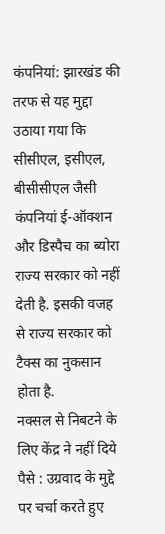कंपनियां: झारखंड की तरफ से यह मुद्दा उठाया गया कि सीसीएल, इसीएल, बीसीसीएल जैसी कंपनियां ई-ऑक्शन और डिस्पैच का ब्योरा राज्य सरकार को नहीं देती है. इसकी वजह से राज्य सरकार को टैक्स का नुकसान होता है.
नक्सल से निबटने के लिए केंद्र ने नहीं दिये पैसे : उग्रवाद के मुद्दे पर चर्चा करते हुए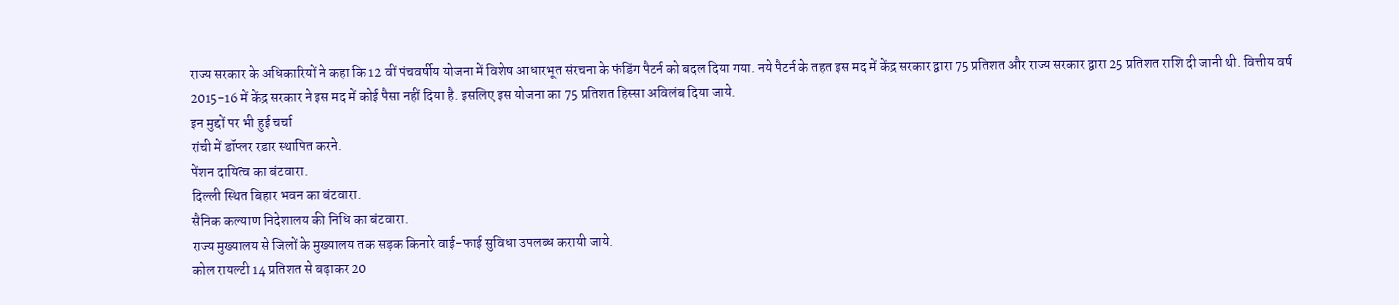राज्य सरकार के अधिकारियों ने कहा कि 12 वीं पंचवर्षीय योजना में विशेष आधारभूत संरचना के फंडिंग पैटर्न को बदल दिया गया. नये पैटर्न के तहत इस मद में केंद्र सरकार द्वारा 75 प्रतिशत और राज्य सरकार द्वारा 25 प्रतिशत राशि दी जानी थी. वित्तीय वर्ष 2015-16 में केंद्र सरकार ने इस मद में कोई पैसा नहीं दिया है. इसलिए इस योजना का 75 प्रतिशत हिस्सा अविलंब दिया जाये.
इन मुद्दों पर भी हुई चर्चा
रांची में डॉप्लर रडार स्थापित करने.
पेंशन दायित्व का बंटवारा.
दिल्ली स्थित बिहार भवन का बंटवारा.
सैनिक कल्याण निदेशालय की निधि का बंटवारा.
राज्य मुख्यालय से जिलों के मुख्यालय तक सड़क किनारे वाई-फाई सुविधा उपलब्ध करायी जाये.
कोल रायल्टी 14 प्रतिशत से बढ़ाकर 20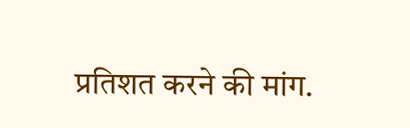प्रतिशत करने की मांग.